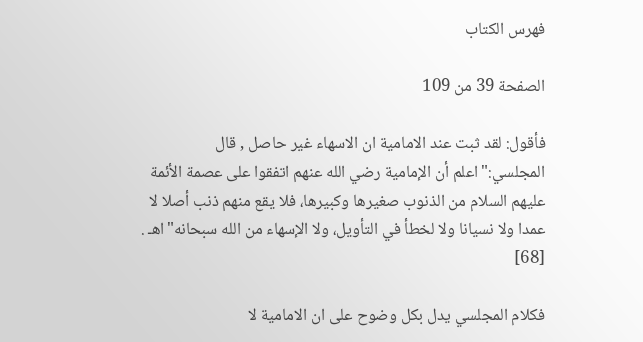فهرس الكتاب

الصفحة 39 من 109

فأقول: لقد ثبت عند الامامية ان الاسهاء غير حاصل , قال المجلسي:"اعلم أن الإمامية رضي الله عنهم اتفقوا على عصمة الأئمة عليهم السلام من الذنوب صغيرها وكبيرها، فلا يقع منهم ذنب أصلا لا عمدا ولا نسيانا ولا لخطأ في التأويل، ولا الإسهاء من الله سبحانه"اهـ . [68]

فكلام المجلسي يدل بكل وضوح على ان الامامية لا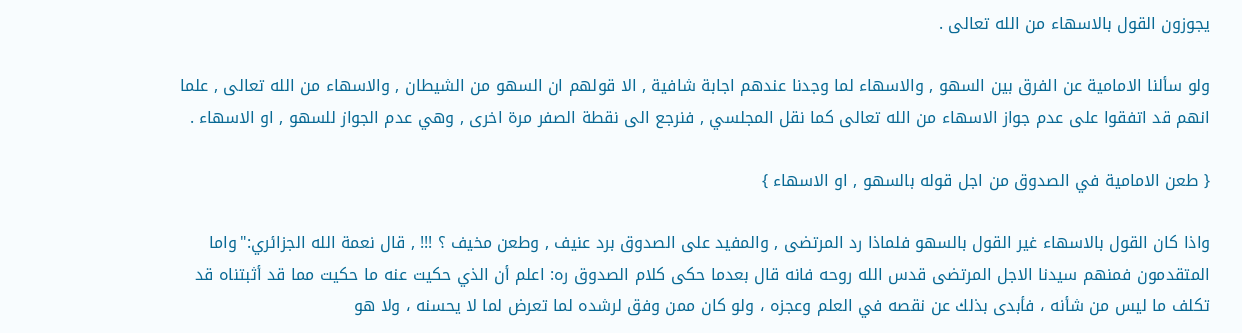يجوزون القول بالاسهاء من الله تعالى .

ولو سألنا الامامية عن الفرق بين السهو , والاسهاء لما وجدنا عندهم اجابة شافية , الا قولهم ان السهو من الشيطان , والاسهاء من الله تعالى , علما انهم قد اتفقوا على عدم جواز الاسهاء من الله تعالى كما نقل المجلسي , فنرجع الى نقطة الصفر مرة اخرى , وهي عدم الجواز للسهو , او الاسهاء .

{ طعن الامامية في الصدوق من اجل قوله بالسهو , او الاسهاء }

واذا كان القول بالاسهاء غير القول بالسهو فلماذا رد المرتضى , والمفيد على الصدوق برد عنيف , وطعن مخيف ؟ !!! , قال نعمة الله الجزائري:"واما المتقدمون فمنهم سيدنا الاجل المرتضى قدس الله روحه فانه قال بعدما حكى كلام الصدوق ره: اعلم أن الذي حكيت عنه ما حكيت مما قد أثبتناه قد تكلف ما ليس من شأنه ، فأبدى بذلك عن نقصه في العلم وعجزه ، ولو كان ممن وفق لرشده لما تعرض لما لا يحسنه ، ولا هو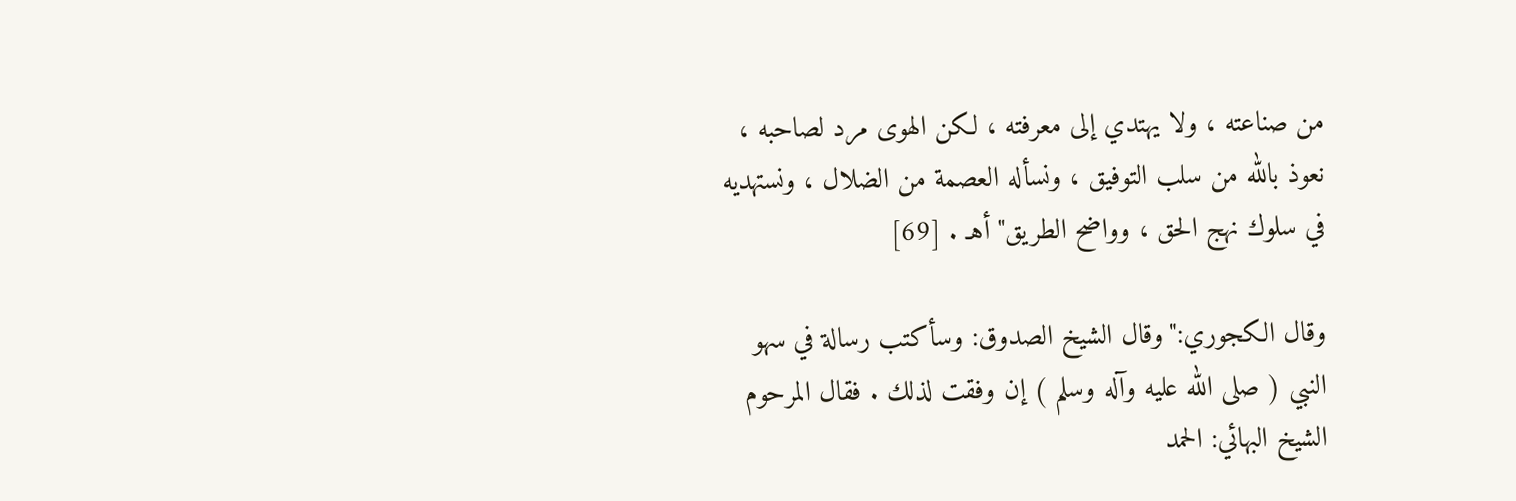من صناعته ، ولا يهتدي إلى معرفته ، لكن الهوى مرد لصاحبه ، نعوذ بالله من سلب التوفيق ، ونسأله العصمة من الضلال ، ونستهديه في سلوك نهج الحق ، وواضح الطريق"أهـ . [69]

وقال الكجوري:"وقال الشيخ الصدوق: وسأكتب رسالة في سهو النبي ( صلى الله عليه وآله وسلم ) إن وفقت لذلك . فقال المرحوم الشيخ البهائي: الحمد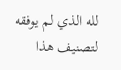لله الذي لم يوفقه لتصنيف هذا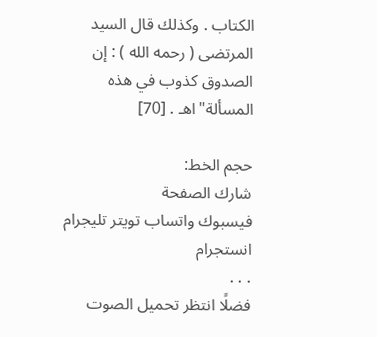الكتاب . وكذلك قال السيد المرتضى ( رحمه الله ) : إن الصدوق كذوب في هذه المسألة"اهـ . [70]

حجم الخط:
شارك الصفحة
فيسبوك واتساب تويتر تليجرام انستجرام
. . .
فضلًا انتظر تحميل الصوت